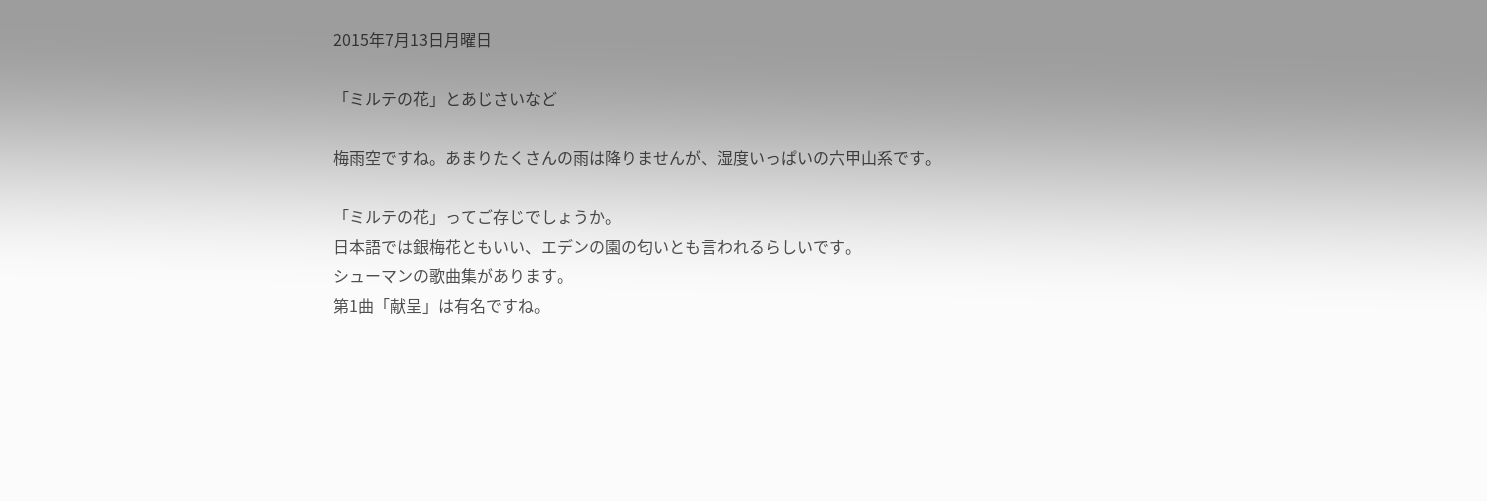2015年7月13日月曜日

「ミルテの花」とあじさいなど

梅雨空ですね。あまりたくさんの雨は降りませんが、湿度いっぱいの六甲山系です。

「ミルテの花」ってご存じでしょうか。
日本語では銀梅花ともいい、エデンの園の匂いとも言われるらしいです。
シューマンの歌曲集があります。
第1曲「献呈」は有名ですね。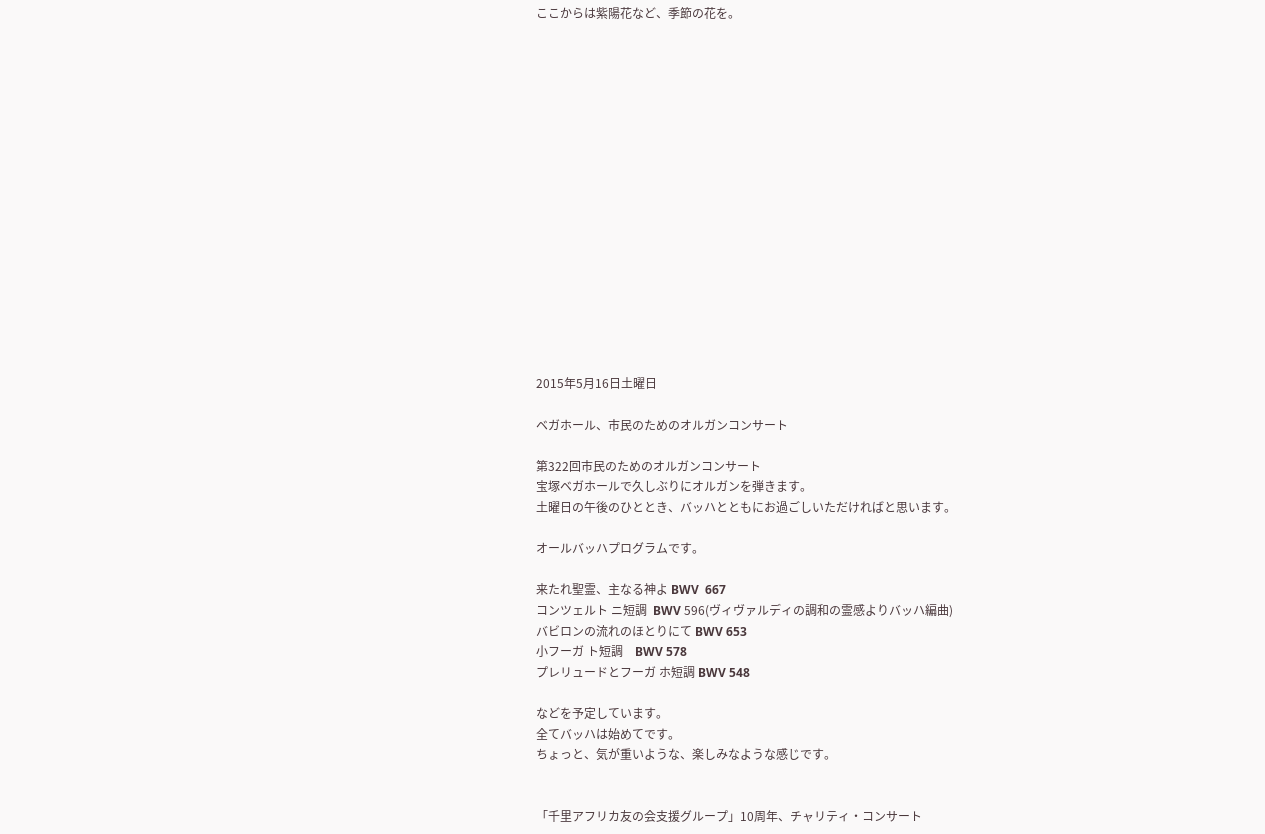ここからは紫陽花など、季節の花を。

















2015年5月16日土曜日

ベガホール、市民のためのオルガンコンサート

第322回市民のためのオルガンコンサート
宝塚ベガホールで久しぶりにオルガンを弾きます。
土曜日の午後のひととき、バッハとともにお過ごしいただければと思います。

オールバッハプログラムです。

来たれ聖霊、主なる神よ BWV  667
コンツェルト ニ短調  BWV 596(ヴィヴァルディの調和の霊感よりバッハ編曲)
バビロンの流れのほとりにて BWV 653
小フーガ ト短調    BWV 578
プレリュードとフーガ ホ短調 BWV 548

などを予定しています。
全てバッハは始めてです。
ちょっと、気が重いような、楽しみなような感じです。


「千里アフリカ友の会支援グループ」10周年、チャリティ・コンサート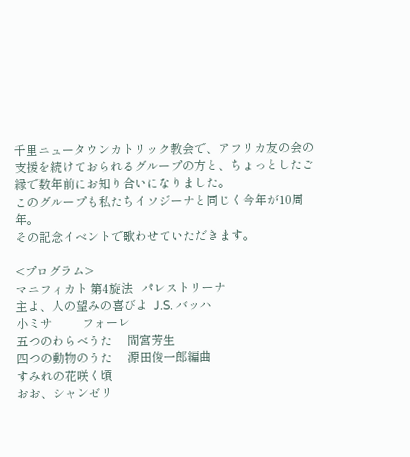千里ニュータウンカトリック教会で、アフリカ友の会の支援を続けておられるグループの方と、ちょっとしたご縁で数年前にお知り合いになりました。
このグループも私たちイソジーナと同じく今年が10周年。
その記念イベントで歌わせていただきます。

<プログラム>
マニフィカト 第4旋法   パレストリーナ
主よ、人の望みの喜びよ  J.S. バッハ
小ミサ          フォーレ
五つのわらべうた     間宮芳生
四つの動物のうた     源田俊一郎編曲
すみれの花咲く頃
おお、シャンゼリ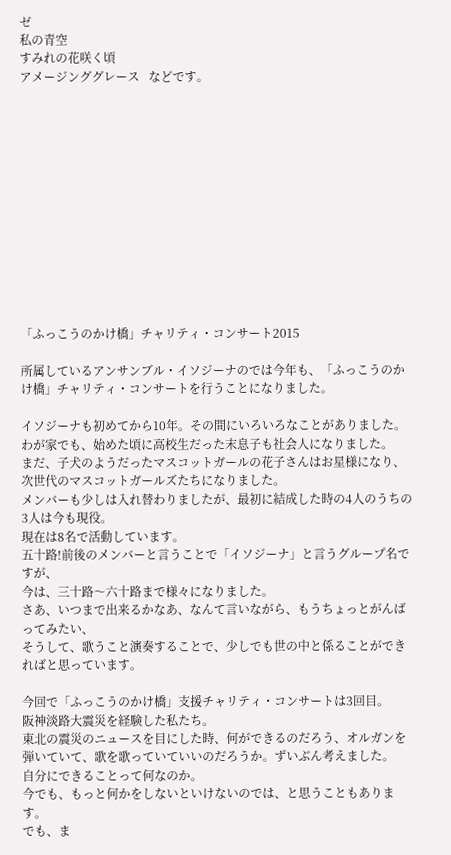ゼ
私の青空
すみれの花咲く頃
アメージンググレース   などです。













「ふっこうのかけ橋」チャリティ・コンサート2015

所属しているアンサンブル・イソジーナのでは今年も、「ふっこうのかけ橋」チャリティ・コンサートを行うことになりました。

イソジーナも初めてから10年。その間にいろいろなことがありました。
わが家でも、始めた頃に高校生だった末息子も社会人になりました。
まだ、子犬のようだったマスコットガールの花子さんはお星様になり、
次世代のマスコットガールズたちになりました。
メンバーも少しは入れ替わりましたが、最初に結成した時の4人のうちの3人は今も現役。
現在は8名で活動しています。
五十路!前後のメンバーと言うことで「イソジーナ」と言うグループ名ですが、
今は、三十路〜六十路まで様々になりました。
さあ、いつまで出来るかなあ、なんて言いながら、もうちょっとがんばってみたい、
そうして、歌うこと演奏することで、少しでも世の中と係ることができればと思っています。

今回で「ふっこうのかけ橋」支援チャリティ・コンサートは3回目。
阪神淡路大震災を経験した私たち。
東北の震災のニュースを目にした時、何ができるのだろう、オルガンを弾いていて、歌を歌っていていいのだろうか。ずいぶん考えました。
自分にできることって何なのか。
今でも、もっと何かをしないといけないのでは、と思うこともあります。
でも、ま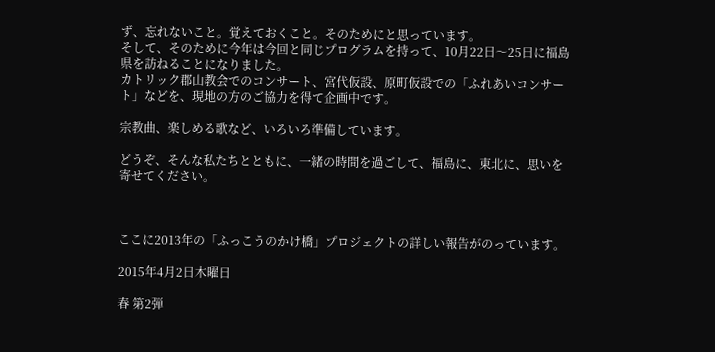ず、忘れないこと。覚えておくこと。そのためにと思っています。
そして、そのために今年は今回と同じプログラムを持って、10月22日〜25日に福島県を訪ねることになりました。
カトリック郡山教会でのコンサート、宮代仮設、原町仮設での「ふれあいコンサート」などを、現地の方のご協力を得て企画中です。

宗教曲、楽しめる歌など、いろいろ準備しています。

どうぞ、そんな私たちとともに、一緒の時間を過ごして、福島に、東北に、思いを寄せてください。



ここに2013年の「ふっこうのかけ橋」プロジェクトの詳しい報告がのっています。

2015年4月2日木曜日

春 第2弾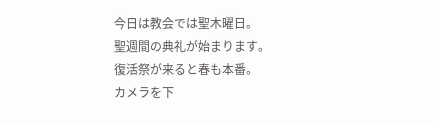今日は教会では聖木曜日。
聖週間の典礼が始まります。
復活祭が来ると春も本番。
カメラを下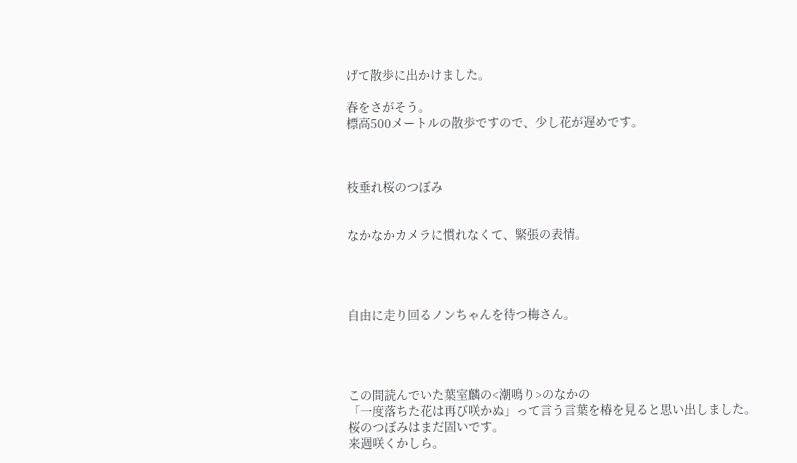げて散歩に出かけました。

春をさがそう。
標高500メートルの散歩ですので、少し花が遅めです。



枝垂れ桜のつぼみ


なかなかカメラに慣れなくて、緊張の表情。




自由に走り回るノンちゃんを待つ梅さん。




この間読んでいた葉室麟の<潮鳴り>のなかの
「一度落ちた花は再び咲かぬ」って言う言葉を椿を見ると思い出しました。
桜のつぼみはまだ固いです。
来週咲くかしら。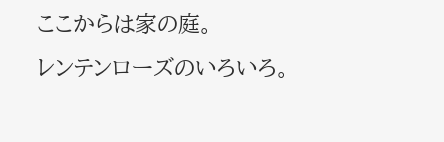ここからは家の庭。
レンテンローズのいろいろ。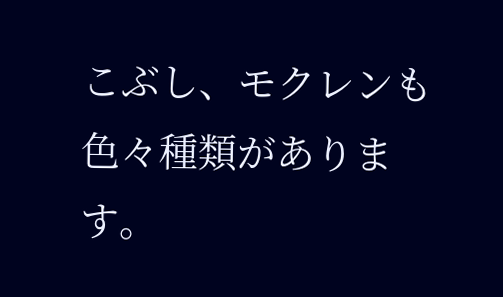こぶし、モクレンも色々種類があります。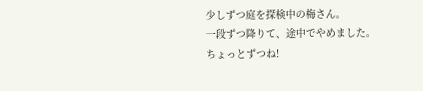少しずつ庭を探検中の梅さん。
一段ずつ降りて、途中でやめました。
ちょっとずつね!